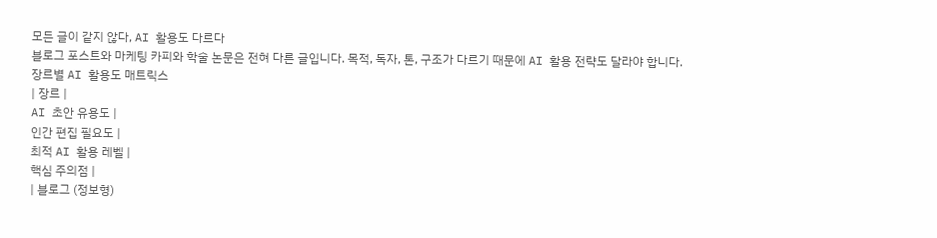모든 글이 같지 않다, AI 활용도 다르다
블로그 포스트와 마케팅 카피와 학술 논문은 전혀 다른 글입니다. 목적, 독자, 톤, 구조가 다르기 때문에 AI 활용 전략도 달라야 합니다.
장르별 AI 활용도 매트릭스
| 장르 |
AI 초안 유용도 |
인간 편집 필요도 |
최적 AI 활용 레벨 |
핵심 주의점 |
| 블로그 (정보형)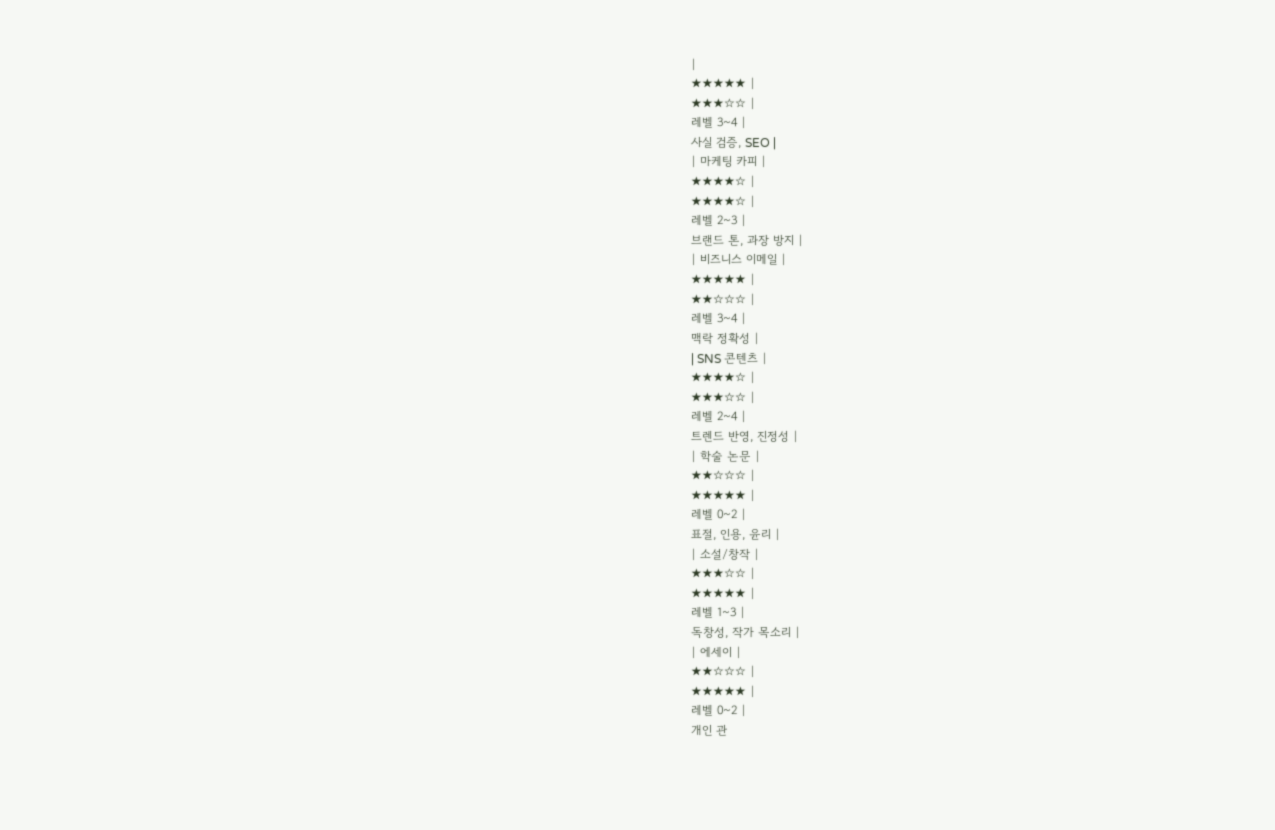|
★★★★★ |
★★★☆☆ |
레벨 3~4 |
사실 검증, SEO |
| 마케팅 카피 |
★★★★☆ |
★★★★☆ |
레벨 2~3 |
브랜드 톤, 과장 방지 |
| 비즈니스 이메일 |
★★★★★ |
★★☆☆☆ |
레벨 3~4 |
맥락 정확성 |
| SNS 콘텐츠 |
★★★★☆ |
★★★☆☆ |
레벨 2~4 |
트렌드 반영, 진정성 |
| 학술 논문 |
★★☆☆☆ |
★★★★★ |
레벨 0~2 |
표절, 인용, 윤리 |
| 소설/창작 |
★★★☆☆ |
★★★★★ |
레벨 1~3 |
독창성, 작가 목소리 |
| 에세이 |
★★☆☆☆ |
★★★★★ |
레벨 0~2 |
개인 관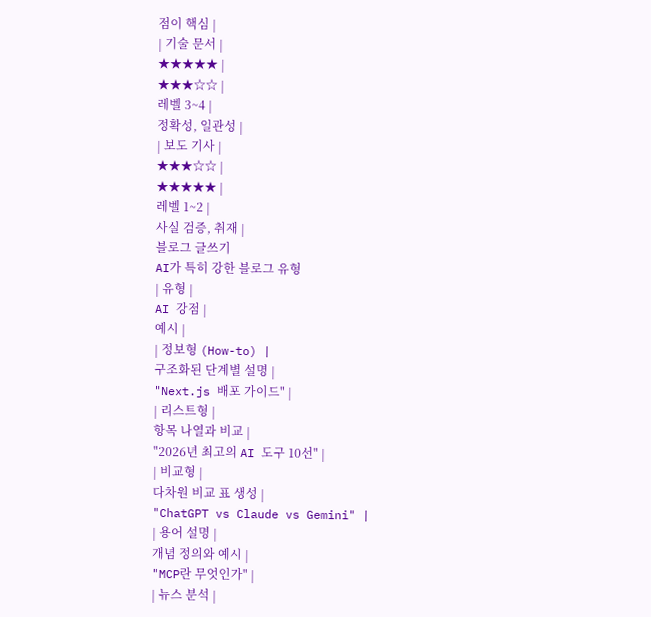점이 핵심 |
| 기술 문서 |
★★★★★ |
★★★☆☆ |
레벨 3~4 |
정확성, 일관성 |
| 보도 기사 |
★★★☆☆ |
★★★★★ |
레벨 1~2 |
사실 검증, 취재 |
블로그 글쓰기
AI가 특히 강한 블로그 유형
| 유형 |
AI 강점 |
예시 |
| 정보형 (How-to) |
구조화된 단계별 설명 |
"Next.js 배포 가이드" |
| 리스트형 |
항목 나열과 비교 |
"2026년 최고의 AI 도구 10선" |
| 비교형 |
다차원 비교 표 생성 |
"ChatGPT vs Claude vs Gemini" |
| 용어 설명 |
개념 정의와 예시 |
"MCP란 무엇인가" |
| 뉴스 분석 |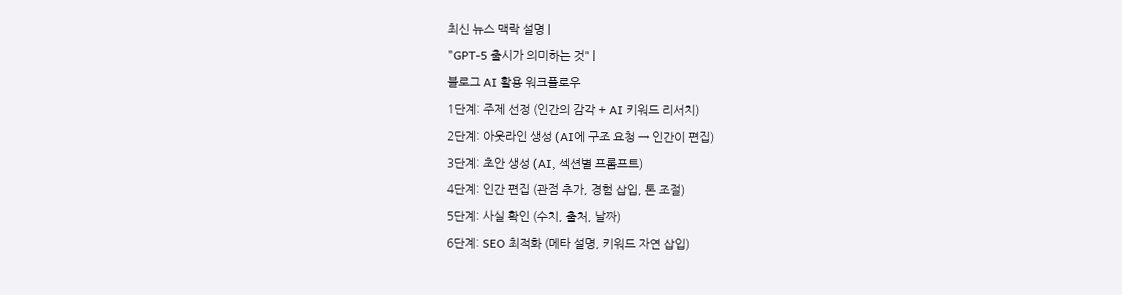최신 뉴스 맥락 설명 |
"GPT-5 출시가 의미하는 것" |
블로그 AI 활용 워크플로우
1단계: 주제 선정 (인간의 감각 + AI 키워드 리서치)
2단계: 아웃라인 생성 (AI에 구조 요청 → 인간이 편집)
3단계: 초안 생성 (AI, 섹션별 프롬프트)
4단계: 인간 편집 (관점 추가, 경험 삽입, 톤 조절)
5단계: 사실 확인 (수치, 출처, 날짜)
6단계: SEO 최적화 (메타 설명, 키워드 자연 삽입)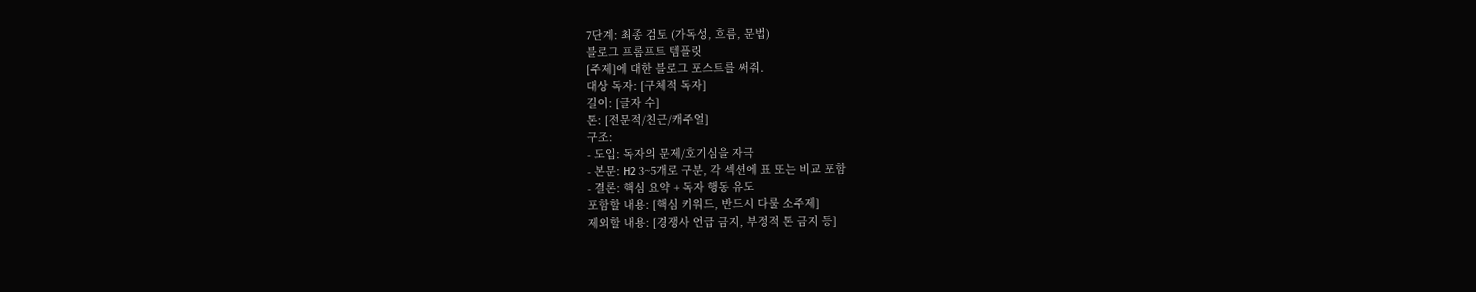7단계: 최종 검토 (가독성, 흐름, 문법)
블로그 프롬프트 템플릿
[주제]에 대한 블로그 포스트를 써줘.
대상 독자: [구체적 독자]
길이: [글자 수]
톤: [전문적/친근/캐주얼]
구조:
- 도입: 독자의 문제/호기심을 자극
- 본문: H2 3~5개로 구분, 각 섹션에 표 또는 비교 포함
- 결론: 핵심 요약 + 독자 행동 유도
포함할 내용: [핵심 키워드, 반드시 다룰 소주제]
제외할 내용: [경쟁사 언급 금지, 부정적 톤 금지 등]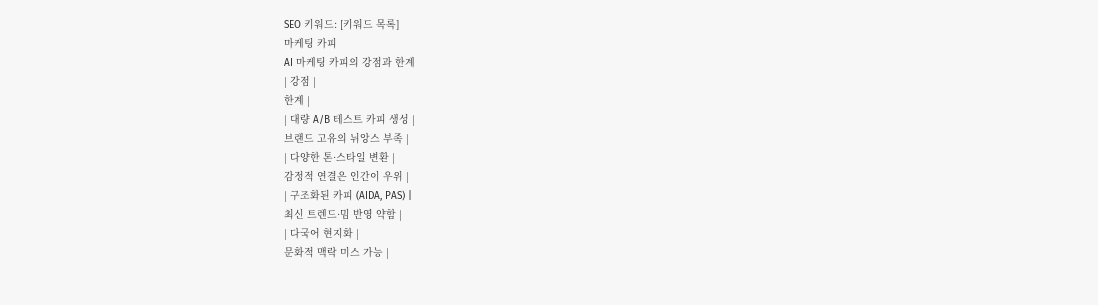SEO 키워드: [키워드 목록]
마케팅 카피
AI 마케팅 카피의 강점과 한계
| 강점 |
한계 |
| 대량 A/B 테스트 카피 생성 |
브랜드 고유의 뉘앙스 부족 |
| 다양한 톤·스타일 변환 |
감정적 연결은 인간이 우위 |
| 구조화된 카피 (AIDA, PAS) |
최신 트렌드·밈 반영 약함 |
| 다국어 현지화 |
문화적 맥락 미스 가능 |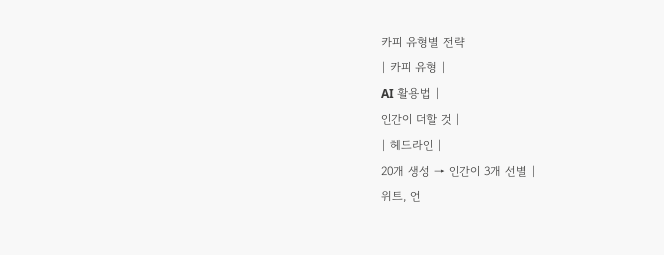카피 유형별 전략
| 카피 유형 |
AI 활용법 |
인간이 더할 것 |
| 헤드라인 |
20개 생성 → 인간이 3개 선별 |
위트, 언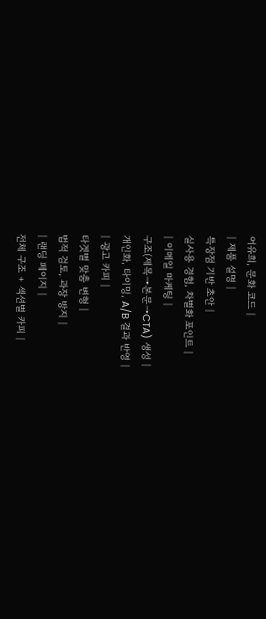어유희, 문화 코드 |
| 제품 설명 |
특장점 기반 초안 |
실사용 경험, 차별화 포인트 |
| 이메일 마케팅 |
구조(제목→본문→CTA) 생성 |
개인화, 타이밍, A/B 결과 반영 |
| 광고 카피 |
타겟별 맞춤 변형 |
법적 검토, 과장 방지 |
| 랜딩 페이지 |
전체 구조 + 섹션별 카피 |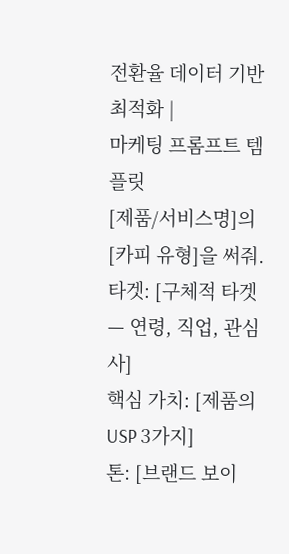전환율 데이터 기반 최적화 |
마케팅 프롬프트 템플릿
[제품/서비스명]의 [카피 유형]을 써줘.
타겟: [구체적 타겟 — 연령, 직업, 관심사]
핵심 가치: [제품의 USP 3가지]
톤: [브랜드 보이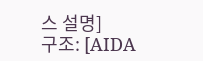스 설명]
구조: [AIDA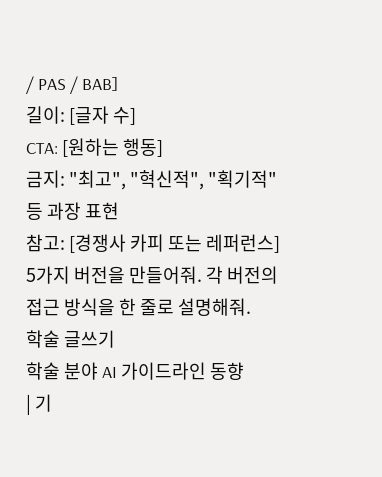/ PAS / BAB]
길이: [글자 수]
CTA: [원하는 행동]
금지: "최고", "혁신적", "획기적" 등 과장 표현
참고: [경쟁사 카피 또는 레퍼런스]
5가지 버전을 만들어줘. 각 버전의 접근 방식을 한 줄로 설명해줘.
학술 글쓰기
학술 분야 AI 가이드라인 동향
| 기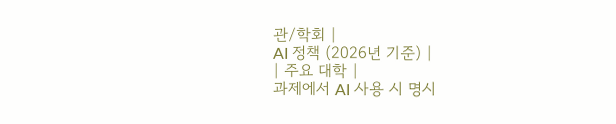관/학회 |
AI 정책 (2026년 기준) |
| 주요 대학 |
과제에서 AI 사용 시 명시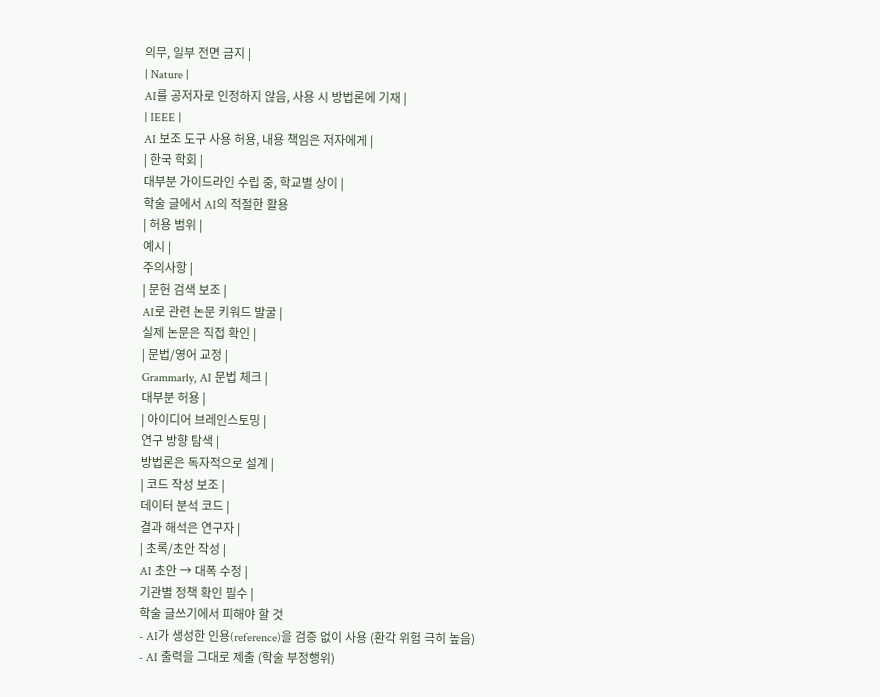의무, 일부 전면 금지 |
| Nature |
AI를 공저자로 인정하지 않음, 사용 시 방법론에 기재 |
| IEEE |
AI 보조 도구 사용 허용, 내용 책임은 저자에게 |
| 한국 학회 |
대부분 가이드라인 수립 중, 학교별 상이 |
학술 글에서 AI의 적절한 활용
| 허용 범위 |
예시 |
주의사항 |
| 문헌 검색 보조 |
AI로 관련 논문 키워드 발굴 |
실제 논문은 직접 확인 |
| 문법/영어 교정 |
Grammarly, AI 문법 체크 |
대부분 허용 |
| 아이디어 브레인스토밍 |
연구 방향 탐색 |
방법론은 독자적으로 설계 |
| 코드 작성 보조 |
데이터 분석 코드 |
결과 해석은 연구자 |
| 초록/초안 작성 |
AI 초안 → 대폭 수정 |
기관별 정책 확인 필수 |
학술 글쓰기에서 피해야 할 것
- AI가 생성한 인용(reference)을 검증 없이 사용 (환각 위험 극히 높음)
- AI 출력을 그대로 제출 (학술 부정행위)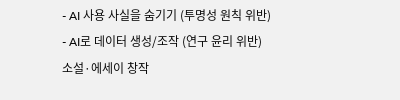- AI 사용 사실을 숨기기 (투명성 원칙 위반)
- AI로 데이터 생성/조작 (연구 윤리 위반)
소설·에세이 창작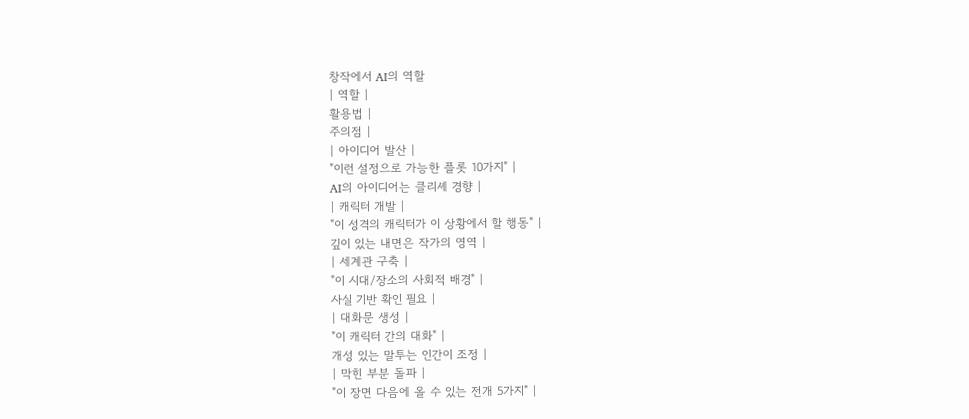창작에서 AI의 역할
| 역할 |
활용법 |
주의점 |
| 아이디어 발산 |
"이런 설정으로 가능한 플롯 10가지" |
AI의 아이디어는 클리셰 경향 |
| 캐릭터 개발 |
"이 성격의 캐릭터가 이 상황에서 할 행동" |
깊이 있는 내면은 작가의 영역 |
| 세계관 구축 |
"이 시대/장소의 사회적 배경" |
사실 기반 확인 필요 |
| 대화문 생성 |
"이 캐릭터 간의 대화" |
개성 있는 말투는 인간이 조정 |
| 막힌 부분 돌파 |
"이 장면 다음에 올 수 있는 전개 5가지" |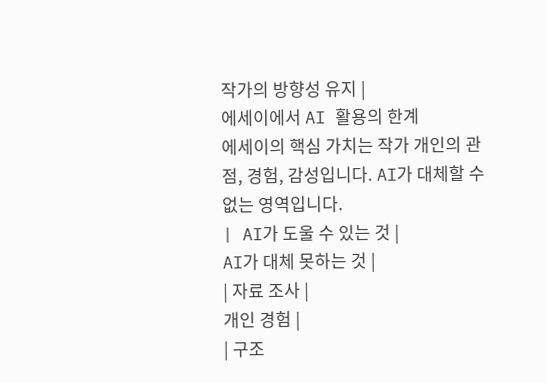작가의 방향성 유지 |
에세이에서 AI 활용의 한계
에세이의 핵심 가치는 작가 개인의 관점, 경험, 감성입니다. AI가 대체할 수 없는 영역입니다.
| AI가 도울 수 있는 것 |
AI가 대체 못하는 것 |
| 자료 조사 |
개인 경험 |
| 구조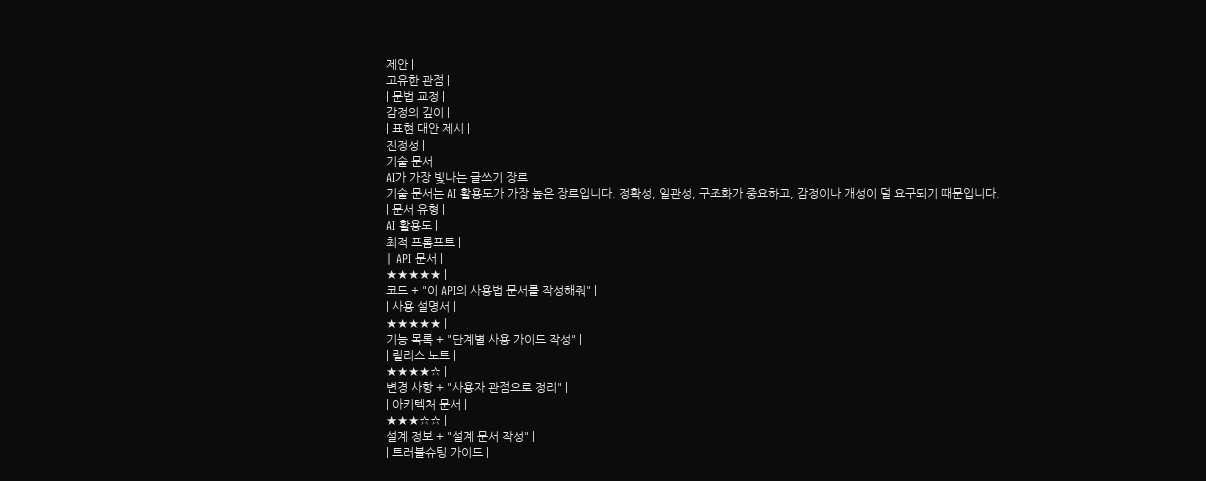제안 |
고유한 관점 |
| 문법 교정 |
감정의 깊이 |
| 표현 대안 제시 |
진정성 |
기술 문서
AI가 가장 빛나는 글쓰기 장르
기술 문서는 AI 활용도가 가장 높은 장르입니다. 정확성, 일관성, 구조화가 중요하고, 감정이나 개성이 덜 요구되기 때문입니다.
| 문서 유형 |
AI 활용도 |
최적 프롬프트 |
| API 문서 |
★★★★★ |
코드 + "이 API의 사용법 문서를 작성해줘" |
| 사용 설명서 |
★★★★★ |
기능 목록 + "단계별 사용 가이드 작성" |
| 릴리스 노트 |
★★★★☆ |
변경 사항 + "사용자 관점으로 정리" |
| 아키텍처 문서 |
★★★☆☆ |
설계 정보 + "설계 문서 작성" |
| 트러블슈팅 가이드 |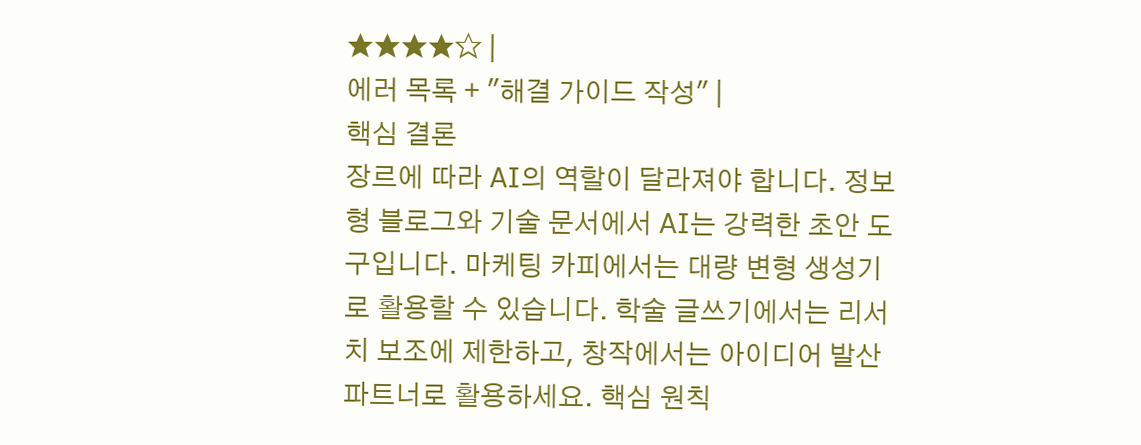★★★★☆ |
에러 목록 + "해결 가이드 작성" |
핵심 결론
장르에 따라 AI의 역할이 달라져야 합니다. 정보형 블로그와 기술 문서에서 AI는 강력한 초안 도구입니다. 마케팅 카피에서는 대량 변형 생성기로 활용할 수 있습니다. 학술 글쓰기에서는 리서치 보조에 제한하고, 창작에서는 아이디어 발산 파트너로 활용하세요. 핵심 원칙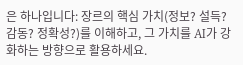은 하나입니다: 장르의 핵심 가치(정보? 설득? 감동? 정확성?)를 이해하고, 그 가치를 AI가 강화하는 방향으로 활용하세요.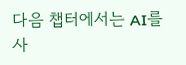다음 챕터에서는 AI를 사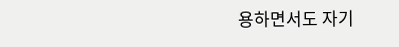용하면서도 자기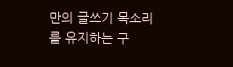만의 글쓰기 목소리를 유지하는 구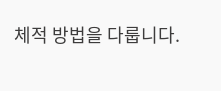체적 방법을 다룹니다.